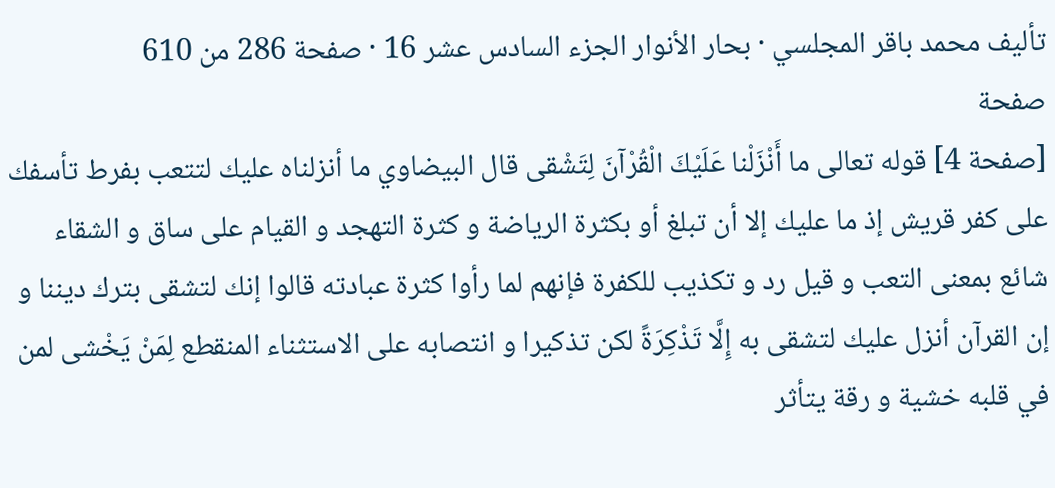تأليف محمد باقر المجلسي · بحار الأنوار الجزء السادس عشر 16 · صفحة 286 من 610
صفحة
[صفحة 4] قوله تعالى ما أَنْزَلْنا عَلَيْكَ الْقُرْآنَ لِتَشْقى قال البيضاوي ما أنزلناه عليك لتتعب بفرط تأسفك على كفر قريش إذ ما عليك إلا أن تبلغ أو بكثرة الرياضة و كثرة التهجد و القيام على ساق و الشقاء شائع بمعنى التعب و قيل رد و تكذيب للكفرة فإنهم لما رأوا كثرة عبادته قالوا إنك لتشقى بترك ديننا و إن القرآن أنزل عليك لتشقى به إِلَّا تَذْكِرَةً لكن تذكيرا و انتصابه على الاستثناء المنقطع لِمَنْ يَخْشى لمن في قلبه خشية و رقة يتأثر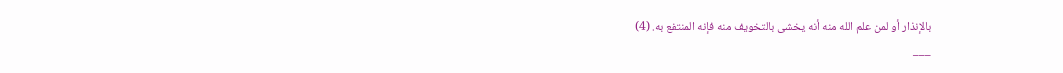بالإنذار أو لمن علم الله منه أنه يخشى بالتخويف منه فإنه المنتفع به. (4)
___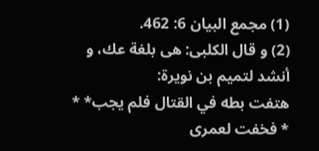(1) مجمع البيان 6: 462.
(2) و قال الكلبى: هى بلغة عك، و أنشد لتميم بن نويرة:
هتفت بطه في القتال فلم يجب* * * فخفت لعمرى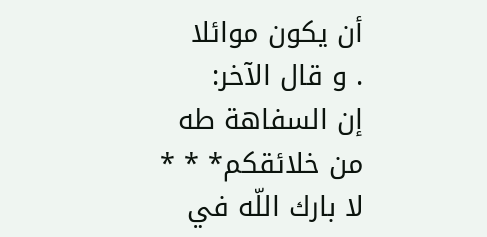أن يكون موائلا
. و قال الآخر:
إن السفاهة طه من خلائقكم* * * لا بارك اللّه في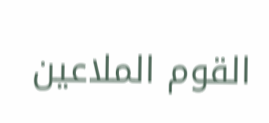القوم الملاعين